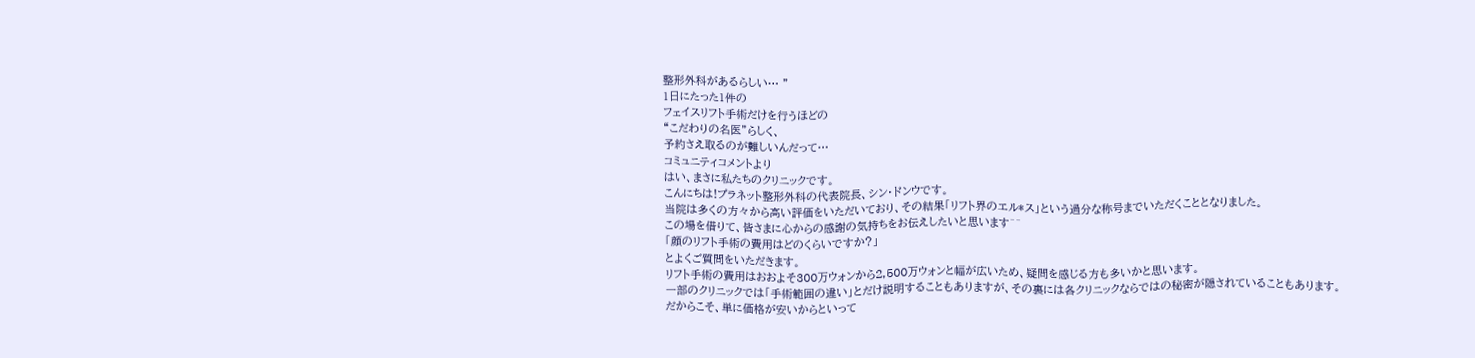整形外科があるらしい… "
1日にたった1件の
フェイスリフト手術だけを行うほどの
“こだわりの名医”らしく、
予約さえ取るのが難しいんだって…
コミュニティコメントより
はい、まさに私たちのクリニックです。
こんにちは!プラネット整形外科の代表院長、シン・ドンウです。
当院は多くの方々から高い評価をいただいており、その結果「リフト界のエル*ス」という過分な称号までいただくこととなりました。
この場を借りて、皆さまに心からの感謝の気持ちをお伝えしたいと思います^^
「顔のリフト手術の費用はどのくらいですか?」
とよくご質問をいただきます。
リフト手術の費用はおおよそ300万ウォンから2,500万ウォンと幅が広いため、疑問を感じる方も多いかと思います。
一部のクリニックでは「手術範囲の違い」とだけ説明することもありますが、その裏には各クリニックならではの秘密が隠されていることもあります。
だからこそ、単に価格が安いからといって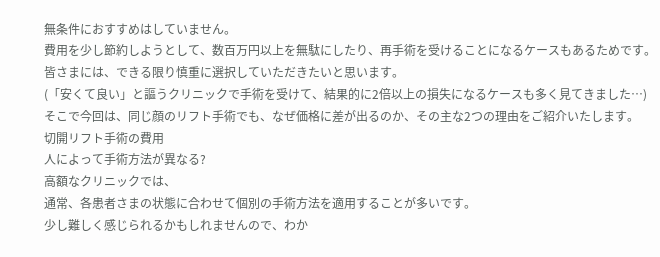無条件におすすめはしていません。
費用を少し節約しようとして、数百万円以上を無駄にしたり、再手術を受けることになるケースもあるためです。
皆さまには、できる限り慎重に選択していただきたいと思います。
(「安くて良い」と謳うクリニックで手術を受けて、結果的に2倍以上の損失になるケースも多く見てきました…)
そこで今回は、同じ顔のリフト手術でも、なぜ価格に差が出るのか、その主な2つの理由をご紹介いたします。
切開リフト手術の費用
人によって手術方法が異なる?
高額なクリニックでは、
通常、各患者さまの状態に合わせて個別の手術方法を適用することが多いです。
少し難しく感じられるかもしれませんので、わか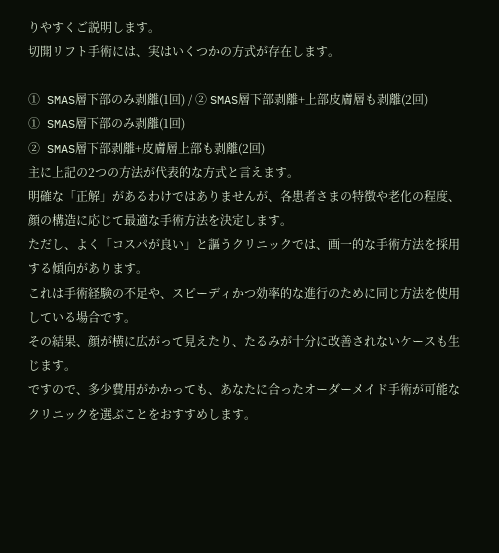りやすくご説明します。
切開リフト手術には、実はいくつかの方式が存在します。

① SMAS層下部のみ剥離(1回) / ② SMAS層下部剥離+上部皮膚層も剥離(2回)
① SMAS層下部のみ剥離(1回)
② SMAS層下部剥離+皮膚層上部も剥離(2回)
主に上記の2つの方法が代表的な方式と言えます。
明確な「正解」があるわけではありませんが、各患者さまの特徴や老化の程度、顔の構造に応じて最適な手術方法を決定します。
ただし、よく「コスパが良い」と謳うクリニックでは、画一的な手術方法を採用する傾向があります。
これは手術経験の不足や、スピーディかつ効率的な進行のために同じ方法を使用している場合です。
その結果、顔が横に広がって見えたり、たるみが十分に改善されないケースも生じます。
ですので、多少費用がかかっても、あなたに合ったオーダーメイド手術が可能なクリニックを選ぶことをおすすめします。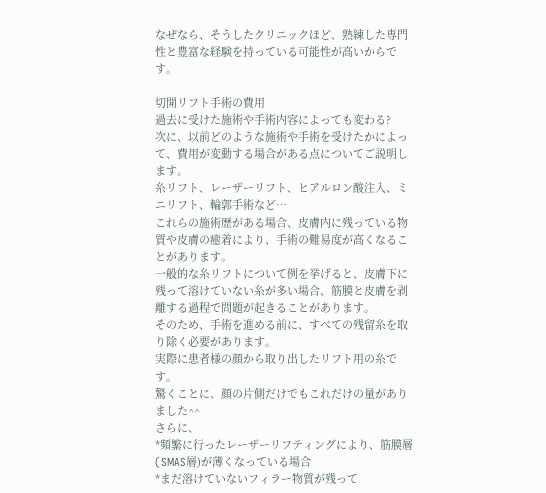なぜなら、そうしたクリニックほど、熟練した専門性と豊富な経験を持っている可能性が高いからです。

切開リフト手術の費用
過去に受けた施術や手術内容によっても変わる?
次に、以前どのような施術や手術を受けたかによって、費用が変動する場合がある点についてご説明します。
糸リフト、レーザーリフト、ヒアルロン酸注入、ミニリフト、輪郭手術など…
これらの施術歴がある場合、皮膚内に残っている物質や皮膚の癒着により、手術の難易度が高くなることがあります。
一般的な糸リフトについて例を挙げると、皮膚下に残って溶けていない糸が多い場合、筋膜と皮膚を剥離する過程で問題が起きることがあります。
そのため、手術を進める前に、すべての残留糸を取り除く必要があります。
実際に患者様の顔から取り出したリフト用の糸です。
驚くことに、顔の片側だけでもこれだけの量がありました^^
さらに、
*頻繁に行ったレーザーリフティングにより、筋膜層(SMAS層)が薄くなっている場合
*まだ溶けていないフィラー物質が残って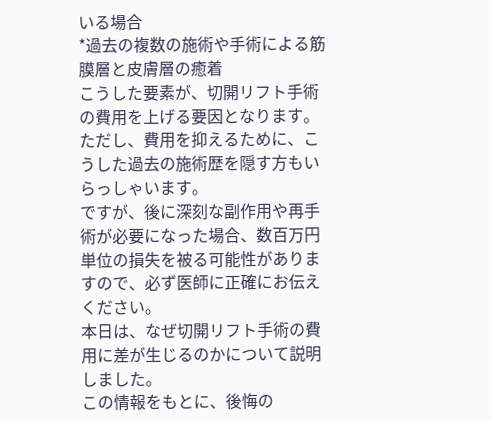いる場合
*過去の複数の施術や手術による筋膜層と皮膚層の癒着
こうした要素が、切開リフト手術の費用を上げる要因となります。
ただし、費用を抑えるために、こうした過去の施術歴を隠す方もいらっしゃいます。
ですが、後に深刻な副作用や再手術が必要になった場合、数百万円単位の損失を被る可能性がありますので、必ず医師に正確にお伝えください。
本日は、なぜ切開リフト手術の費用に差が生じるのかについて説明しました。
この情報をもとに、後悔の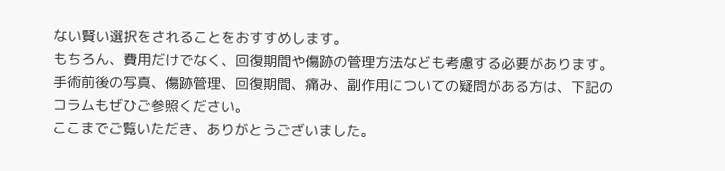ない賢い選択をされることをおすすめします。
もちろん、費用だけでなく、回復期間や傷跡の管理方法なども考慮する必要があります。
手術前後の写真、傷跡管理、回復期間、痛み、副作用についての疑問がある方は、下記のコラムもぜひご参照ください。
ここまでご覧いただき、ありがとうございました。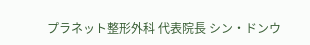プラネット整形外科 代表院長 シン・ドンウ